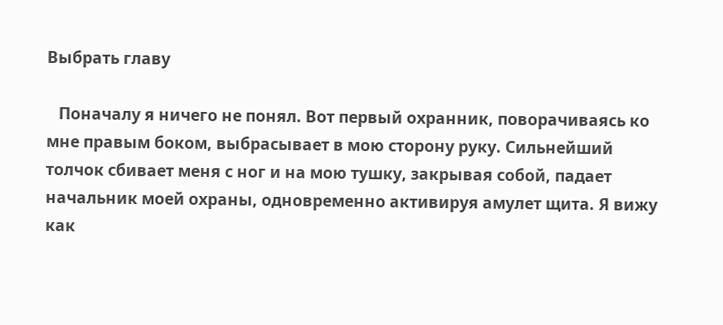Выбрать главу

   Поначалу я ничего не понял. Вот первый охранник, поворачиваясь ко мне правым боком, выбрасывает в мою сторону руку. Сильнейший толчок сбивает меня с ног и на мою тушку, закрывая собой, падает начальник моей охраны, одновременно активируя амулет щита. Я вижу как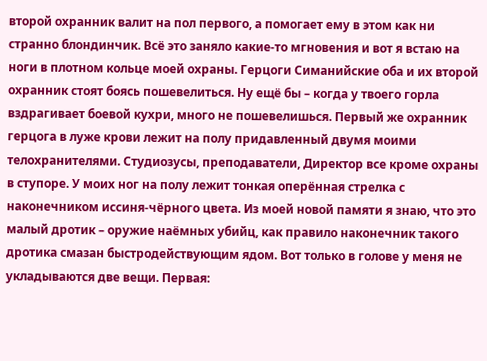второй охранник валит на пол первого, а помогает ему в этом как ни странно блондинчик. Всё это заняло какие-то мгновения и вот я встаю на ноги в плотном кольце моей охраны. Герцоги Симанийские оба и их второй охранник стоят боясь пошевелиться. Ну ещё бы – когда у твоего горла вздрагивает боевой кухри, много не пошевелишься. Первый же охранник герцога в луже крови лежит на полу придавленный двумя моими телохранителями. Студиозусы, преподаватели, Директор все кроме охраны в ступоре. У моих ног на полу лежит тонкая оперённая стрелка с наконечником иссиня-чёрного цвета. Из моей новой памяти я знаю, что это малый дротик – оружие наёмных убийц, как правило наконечник такого дротика смазан быстродействующим ядом. Вот только в голове у меня не укладываются две вещи. Первая: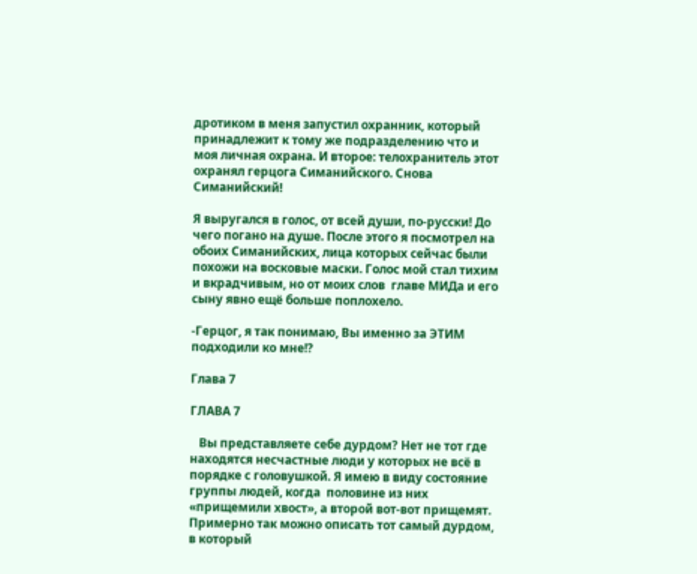дротиком в меня запустил охранник, который принадлежит к тому же подразделению что и моя личная охрана. И второе: телохранитель этот охранял герцога Симанийского. Снова Симанийский!

Я выругался в голос, от всей души, по-русски! До чего погано на душе. После этого я посмотрел на обоих Симанийских, лица которых сейчас были похожи на восковые маски. Голос мой стал тихим и вкрадчивым, но от моих слов  главе МИДа и его сыну явно ещё больше поплохело.

-Герцог, я так понимаю, Вы именно за ЭТИМ подходили ко мне!?

Глава 7

ГЛАВА 7

   Вы представляете себе дурдом? Нет не тот где находятся несчастные люди у которых не всё в порядке с головушкой. Я имею в виду состояние группы людей, когда  половине из них «прищемили хвост», а второй вот-вот прищемят. Примерно так можно описать тот самый дурдом, в который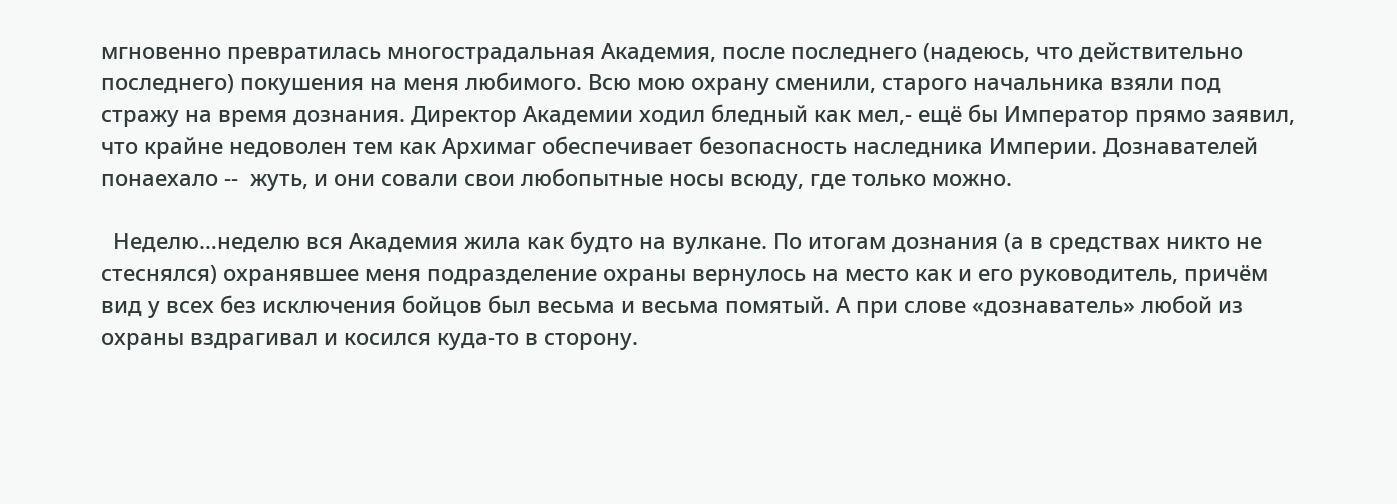мгновенно превратилась многострадальная Академия, после последнего (надеюсь, что действительно последнего) покушения на меня любимого. Всю мою охрану сменили, старого начальника взяли под стражу на время дознания. Директор Академии ходил бледный как мел,- ещё бы Император прямо заявил, что крайне недоволен тем как Архимаг обеспечивает безопасность наследника Империи. Дознавателей понаехало --  жуть, и они совали свои любопытные носы всюду, где только можно.

  Неделю…неделю вся Академия жила как будто на вулкане. По итогам дознания (а в средствах никто не стеснялся) охранявшее меня подразделение охраны вернулось на место как и его руководитель, причём вид у всех без исключения бойцов был весьма и весьма помятый. А при слове «дознаватель» любой из охраны вздрагивал и косился куда-то в сторону.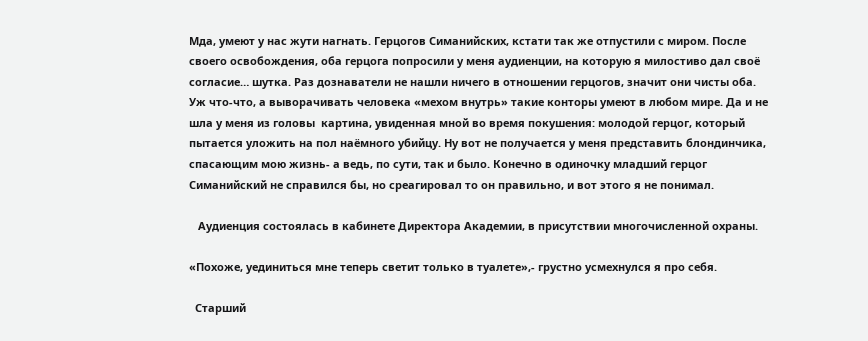Мда, умеют у нас жути нагнать. Герцогов Симанийских, кстати так же отпустили с миром. После своего освобождения, оба герцога попросили у меня аудиенции, на которую я милостиво дал своё согласие… шутка. Раз дознаватели не нашли ничего в отношении герцогов, значит они чисты оба. Уж что-что, а выворачивать человека «мехом внутрь» такие конторы умеют в любом мире. Да и не шла у меня из головы  картина, увиденная мной во время покушения: молодой герцог, который пытается уложить на пол наёмного убийцу. Ну вот не получается у меня представить блондинчика, спасающим мою жизнь- а ведь, по сути, так и было. Конечно в одиночку младший герцог Симанийский не справился бы, но среагировал то он правильно, и вот этого я не понимал.

   Аудиенция состоялась в кабинете Директора Академии, в присутствии многочисленной охраны.

«Похоже, уединиться мне теперь светит только в туалете»,- грустно усмехнулся я про себя.

  Старший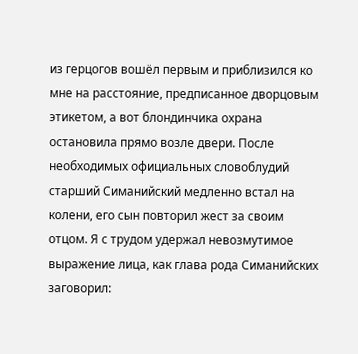из герцогов вошёл первым и приблизился ко мне на расстояние, предписанное дворцовым этикетом, а вот блондинчика охрана остановила прямо возле двери. После необходимых официальных словоблудий старший Симанийский медленно встал на колени, его сын повторил жест за своим отцом. Я с трудом удержал невозмутимое выражение лица, как глава рода Симанийских заговорил: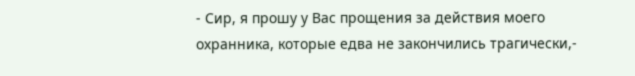- Сир, я прошу у Вас прощения за действия моего охранника, которые едва не закончились трагически,-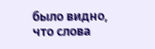было видно, что слова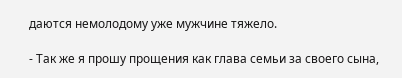даются немолодому уже мужчине тяжело.

- Так же я прошу прощения как глава семьи за своего сына,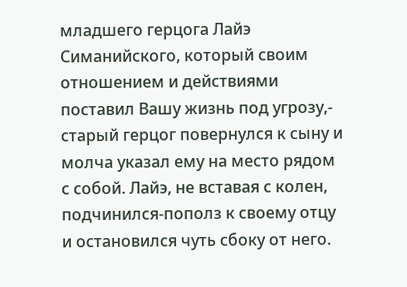младшего герцога Лайэ Симанийского, который своим отношением и действиями поставил Вашу жизнь под угрозу,- старый герцог повернулся к сыну и молча указал ему на место рядом с собой. Лайэ, не вставая с колен, подчинился-пополз к своему отцу и остановился чуть сбоку от него.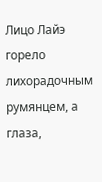Лицо Лайэ горело лихорадочным румянцем, а глаза,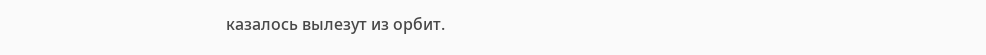казалось вылезут из орбит.